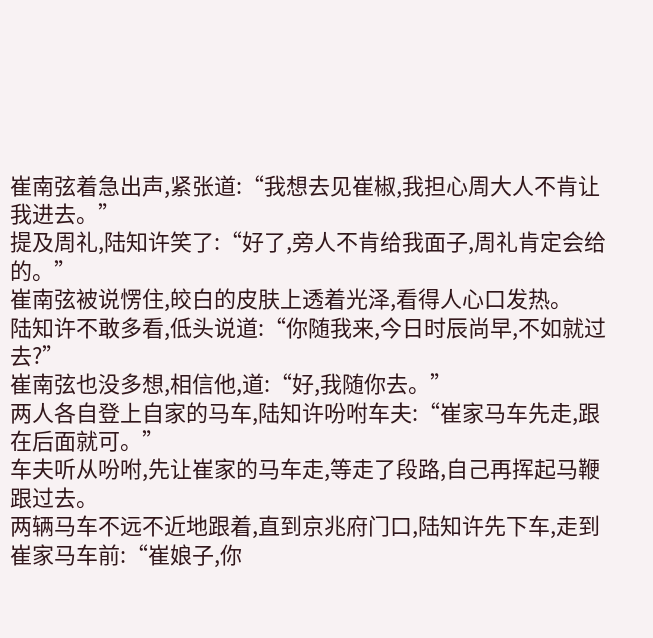崔南弦着急出声,紧张道:“我想去见崔椒,我担心周大人不肯让我进去。”
提及周礼,陆知许笑了:“好了,旁人不肯给我面子,周礼肯定会给的。”
崔南弦被说愣住,皎白的皮肤上透着光泽,看得人心口发热。
陆知许不敢多看,低头说道:“你随我来,今日时辰尚早,不如就过去?”
崔南弦也没多想,相信他,道:“好,我随你去。”
两人各自登上自家的马车,陆知许吩咐车夫:“崔家马车先走,跟在后面就可。”
车夫听从吩咐,先让崔家的马车走,等走了段路,自己再挥起马鞭跟过去。
两辆马车不远不近地跟着,直到京兆府门口,陆知许先下车,走到崔家马车前:“崔娘子,你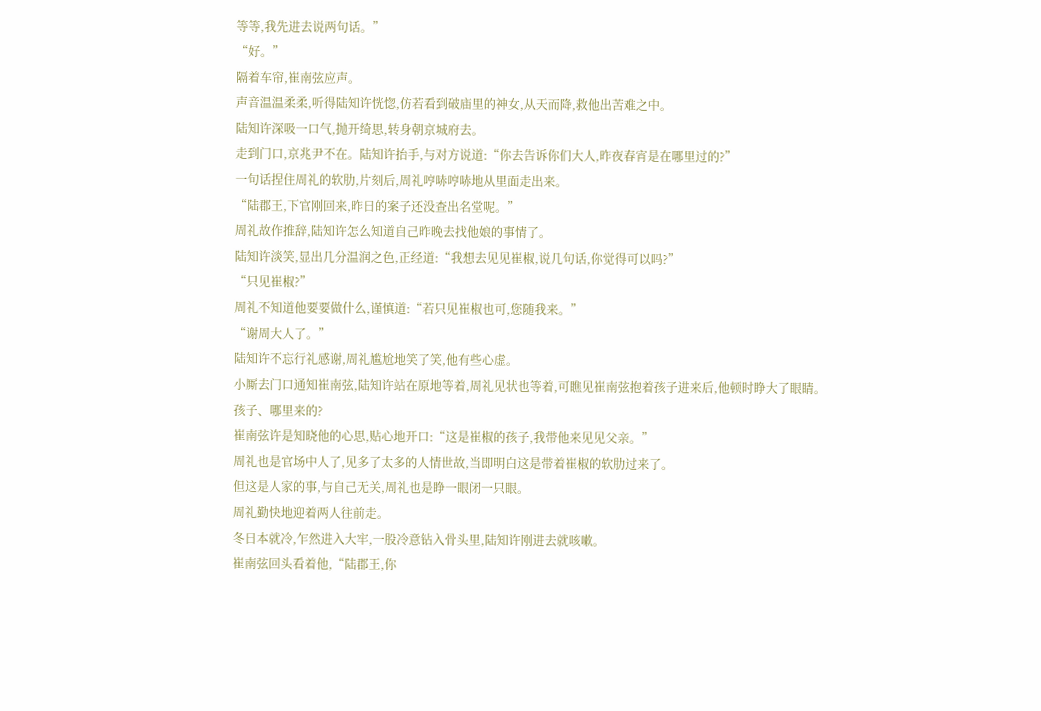等等,我先进去说两句话。”
“好。”
隔着车帘,崔南弦应声。
声音温温柔柔,听得陆知许恍惚,仿若看到破庙里的神女,从天而降,救他出苦难之中。
陆知许深吸一口气,抛开绮思,转身朝京城府去。
走到门口,京兆尹不在。陆知许抬手,与对方说道:“你去告诉你们大人,昨夜春宵是在哪里过的?”
一句话捏住周礼的软肋,片刻后,周礼哼哧哼哧地从里面走出来。
“陆郡王,下官刚回来,昨日的案子还没查出名堂呢。”
周礼故作推辞,陆知许怎么知道自己昨晚去找他娘的事情了。
陆知许淡笑,显出几分温润之色,正经道:“我想去见见崔椒,说几句话,你觉得可以吗?”
“只见崔椒?”
周礼不知道他要要做什么,谨慎道:“若只见崔椒也可,您随我来。”
“谢周大人了。”
陆知许不忘行礼感谢,周礼尴尬地笑了笑,他有些心虚。
小厮去门口通知崔南弦,陆知许站在原地等着,周礼见状也等着,可瞧见崔南弦抱着孩子进来后,他顿时睁大了眼睛。
孩子、哪里来的?
崔南弦许是知晓他的心思,贴心地开口:“这是崔椒的孩子,我带他来见见父亲。”
周礼也是官场中人了,见多了太多的人情世故,当即明白这是带着崔椒的软肋过来了。
但这是人家的事,与自己无关,周礼也是睁一眼闭一只眼。
周礼勤快地迎着两人往前走。
冬日本就冷,乍然进入大牢,一股冷意钻入骨头里,陆知许刚进去就咳嗽。
崔南弦回头看着他,“陆郡王,你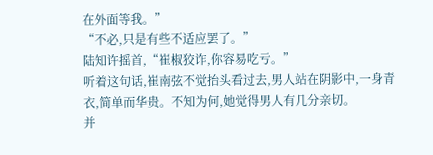在外面等我。”
“不必,只是有些不适应罢了。”
陆知许摇首,“崔椒狡诈,你容易吃亏。”
听着这句话,崔南弦不觉抬头看过去,男人站在阴影中,一身青衣,简单而华贵。不知为何,她觉得男人有几分亲切。
并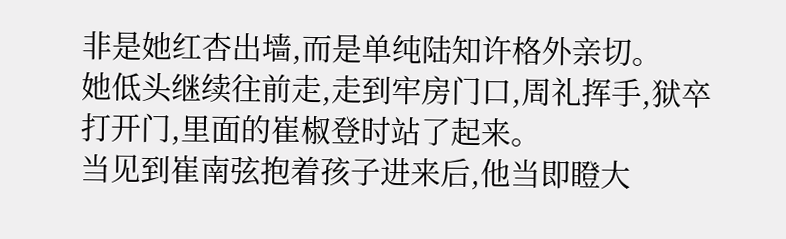非是她红杏出墙,而是单纯陆知许格外亲切。
她低头继续往前走,走到牢房门口,周礼挥手,狱卒打开门,里面的崔椒登时站了起来。
当见到崔南弦抱着孩子进来后,他当即瞪大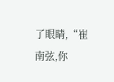了眼睛,“崔南弦,你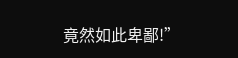竟然如此卑鄙!”